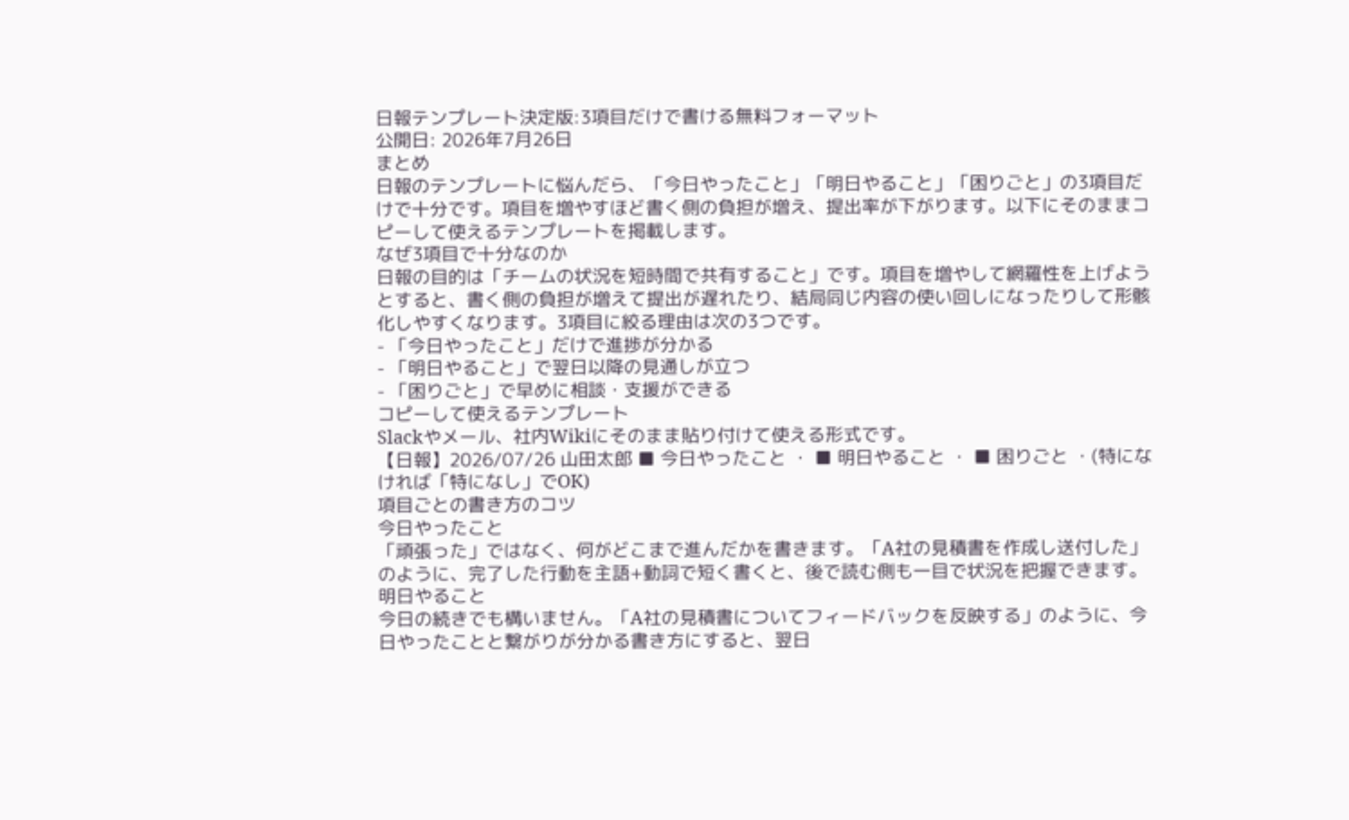日報テンプレート決定版:3項目だけで書ける無料フォーマット
公開日: 2026年7月26日
まとめ
日報のテンプレートに悩んだら、「今日やったこと」「明日やること」「困りごと」の3項目だけで十分です。項目を増やすほど書く側の負担が増え、提出率が下がります。以下にそのままコピーして使えるテンプレートを掲載します。
なぜ3項目で十分なのか
日報の目的は「チームの状況を短時間で共有すること」です。項目を増やして網羅性を上げようとすると、書く側の負担が増えて提出が遅れたり、結局同じ内容の使い回しになったりして形骸化しやすくなります。3項目に絞る理由は次の3つです。
- 「今日やったこと」だけで進捗が分かる
- 「明日やること」で翌日以降の見通しが立つ
- 「困りごと」で早めに相談・支援ができる
コピーして使えるテンプレート
Slackやメール、社内Wikiにそのまま貼り付けて使える形式です。
【日報】2026/07/26 山田太郎 ■ 今日やったこと ・ ■ 明日やること ・ ■ 困りごと ・(特になければ「特になし」でOK)
項目ごとの書き方のコツ
今日やったこと
「頑張った」ではなく、何がどこまで進んだかを書きます。「A社の見積書を作成し送付した」のように、完了した行動を主語+動詞で短く書くと、後で読む側も一目で状況を把握できます。
明日やること
今日の続きでも構いません。「A社の見積書についてフィードバックを反映する」のように、今日やったことと繋がりが分かる書き方にすると、翌日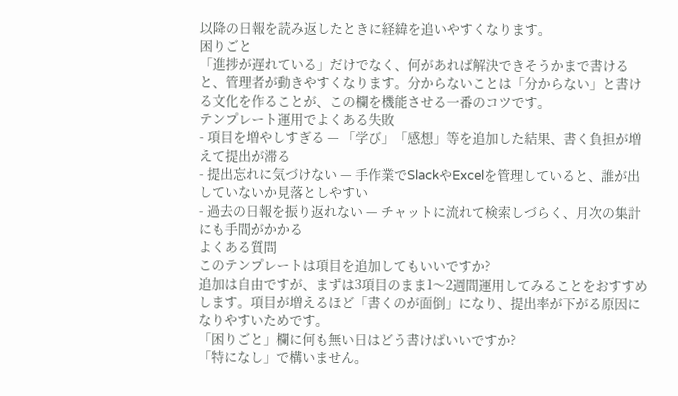以降の日報を読み返したときに経緯を追いやすくなります。
困りごと
「進捗が遅れている」だけでなく、何があれば解決できそうかまで書けると、管理者が動きやすくなります。分からないことは「分からない」と書ける文化を作ることが、この欄を機能させる一番のコツです。
テンプレート運用でよくある失敗
- 項目を増やしすぎる — 「学び」「感想」等を追加した結果、書く負担が増えて提出が滞る
- 提出忘れに気づけない — 手作業でSlackやExcelを管理していると、誰が出していないか見落としやすい
- 過去の日報を振り返れない — チャットに流れて検索しづらく、月次の集計にも手間がかかる
よくある質問
このテンプレートは項目を追加してもいいですか?
追加は自由ですが、まずは3項目のまま1〜2週間運用してみることをおすすめします。項目が増えるほど「書くのが面倒」になり、提出率が下がる原因になりやすいためです。
「困りごと」欄に何も無い日はどう書けばいいですか?
「特になし」で構いません。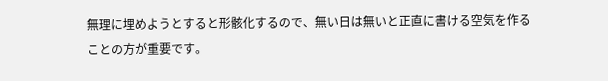無理に埋めようとすると形骸化するので、無い日は無いと正直に書ける空気を作ることの方が重要です。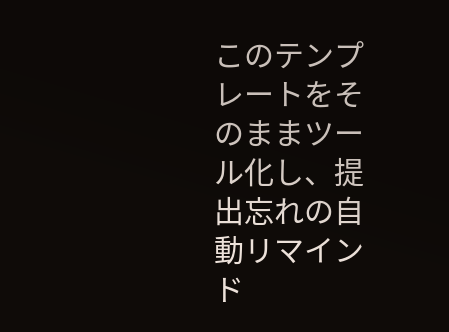このテンプレートをそのままツール化し、提出忘れの自動リマインド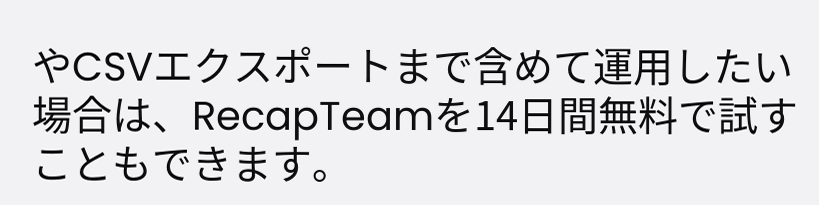やCSVエクスポートまで含めて運用したい場合は、RecapTeamを14日間無料で試すこともできます。